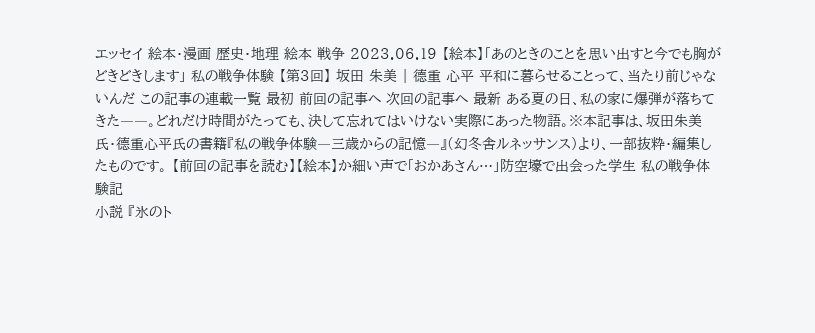エッセイ 絵本・漫画 歴史・地理 絵本 戦争 2023.06.19 【絵本】「あのときのことを思い出すと今でも胸がどきどきします」 私の戦争体験 【第3回】 坂田 朱美 | 德重 心平 平和に暮らせることって、当たり前じゃないんだ この記事の連載一覧 最初 前回の記事へ 次回の記事へ 最新 ある夏の日、私の家に爆弾が落ちてきた――。どれだけ時間がたっても、決して忘れてはいけない実際にあった物語。※本記事は、坂田朱美氏・德重心平氏の書籍『私の戦争体験―三歳からの記憶―』(幻冬舎ルネッサンス)より、一部抜粋・編集したものです。 【前回の記事を読む】【絵本】か細い声で「おかあさん…」防空壕で出会った学生 私の戦争体験記
小説 『氷のト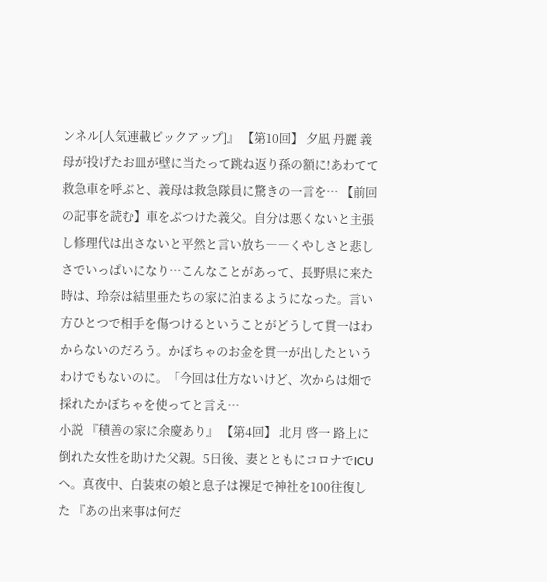ンネル[人気連載ピックアップ]』 【第10回】 夕凪 丹麗 義母が投げたお皿が壁に当たって跳ね返り孫の額に!あわてて救急車を呼ぶと、義母は救急隊員に驚きの一言を… 【前回の記事を読む】車をぶつけた義父。自分は悪くないと主張し修理代は出さないと平然と言い放ち――くやしさと悲しさでいっぱいになり…こんなことがあって、長野県に来た時は、玲奈は結里亜たちの家に泊まるようになった。言い方ひとつで相手を傷つけるということがどうして貫一はわからないのだろう。かぼちゃのお金を貫一が出したというわけでもないのに。「今回は仕方ないけど、次からは畑で採れたかぼちゃを使ってと言え…
小説 『積善の家に余慶あり』 【第4回】 北月 啓一 路上に倒れた女性を助けた父親。5日後、妻とともにコロナでICUへ。真夜中、白装束の娘と息子は裸足で神社を100往復した 『あの出来事は何だ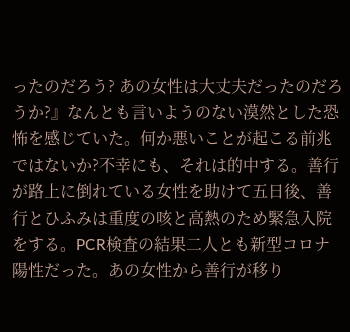ったのだろう? あの女性は大丈夫だったのだろうか?』なんとも言いようのない漠然とした恐怖を感じていた。何か悪いことが起こる前兆ではないか?不幸にも、それは的中する。善行が路上に倒れている女性を助けて五日後、善行とひふみは重度の咳と高熱のため緊急入院をする。PCR検査の結果二人とも新型コロナ陽性だった。あの女性から善行が移り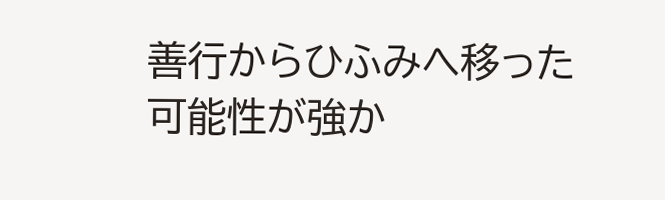善行からひふみへ移った可能性が強か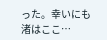った。幸いにも渚はここ…